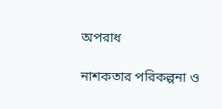অপরাধ

নাশকতার পরিকল্পনা ও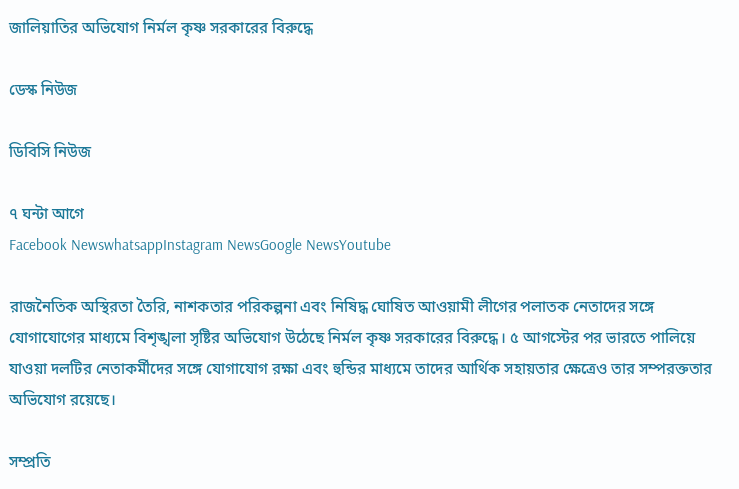জালিয়াতির অভিযোগ নির্মল কৃষ্ণ সরকারের বিরুদ্ধে

ডেস্ক নিউজ

ডিবিসি নিউজ

৭ ঘন্টা আগে
Facebook NewswhatsappInstagram NewsGoogle NewsYoutube

রাজনৈতিক অস্থিরতা তৈরি, নাশকতার পরিকল্পনা এবং নিষিদ্ধ ঘোষিত আওয়ামী লীগের পলাতক নেতাদের সঙ্গে যোগাযোগের মাধ্যমে বিশৃঙ্খলা সৃষ্টির অভিযোগ উঠেছে নির্মল কৃষ্ণ সরকারের বিরুদ্ধে। ৫ আগস্টের পর ভারতে পালিয়ে যাওয়া দলটির নেতাকর্মীদের সঙ্গে যোগাযোগ রক্ষা এবং হুন্ডির মাধ্যমে তাদের আর্থিক সহায়তার ক্ষেত্রেও তার সম্পরক্ততার অভিযোগ রয়েছে।

সম্প্রতি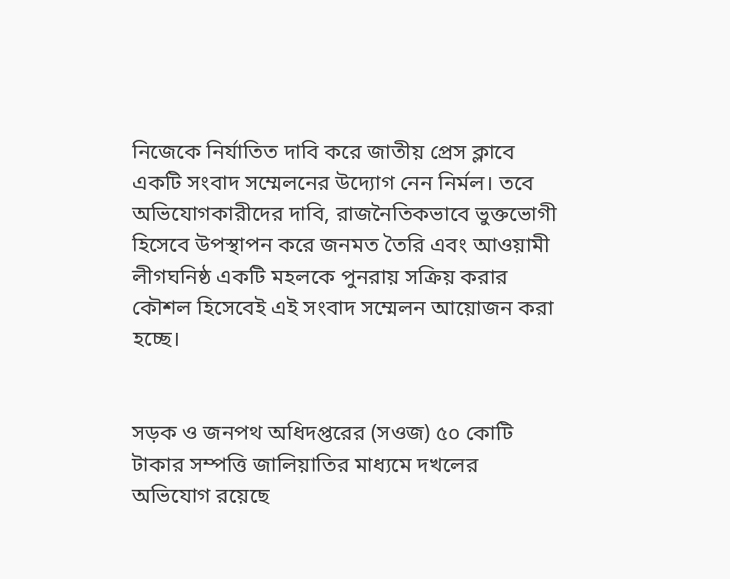নিজেকে নির্যাতিত দাবি করে জাতীয় প্রেস ক্লাবে একটি সংবাদ সম্মেলনের উদ্যোগ নেন নির্মল। তবে অভিযোগকারীদের দাবি, রাজনৈতিকভাবে ভুক্তভোগী হিসেবে উপস্থাপন করে জনমত তৈরি এবং আওয়ামী লীগঘনিষ্ঠ একটি মহলকে পুনরায় সক্রিয় করার কৌশল হিসেবেই এই সংবাদ সম্মেলন আয়োজন করা হচ্ছে।


সড়ক ও জনপথ অধিদপ্তরের (সওজ) ৫০ কোটি টাকার সম্পত্তি জালিয়াতির মাধ্যমে দখলের অভিযোগ রয়েছে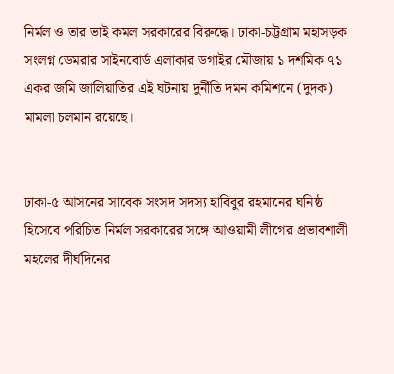নির্মল ও তার ভাই কমল সরকারের বিরুদ্ধে। ঢাকা-চট্টগ্রাম মহাসড়ক সংলগ্ন ডেমরার সাইনবোর্ড এলাকার ডগাইর মৌজায় ১ দশমিক ৭১ একর জমি জালিয়াতির এই ঘটনায় দুর্নীতি দমন কমিশনে (দুদক) মামলা চলমান রয়েছে।


ঢাকা-৫ আসনের সাবেক সংসদ সদস্য হাবিবুর রহমানের ঘনিষ্ঠ হিসেবে পরিচিত নির্মল সরকারের সঙ্গে আওয়ামী লীগের প্রভাবশালী মহলের দীর্ঘদিনের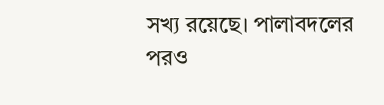সখ্য রয়েছে। পালাবদলের পরও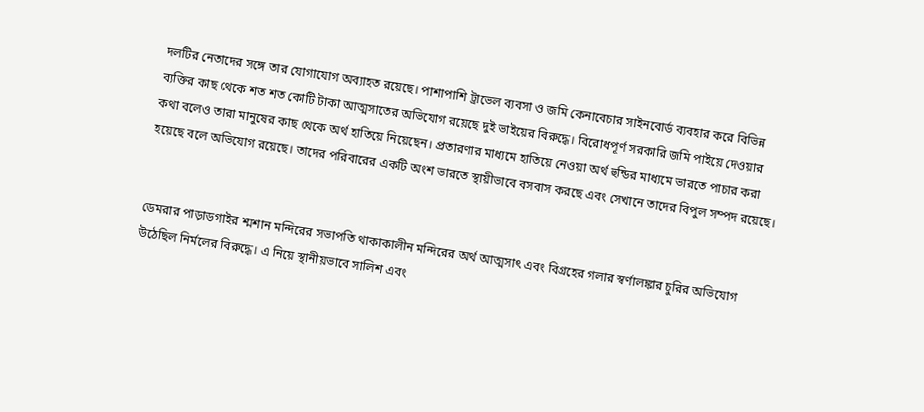দলটির নেতাদের সঙ্গে তার যোগাযোগ অব্যাহত রয়েছে। পাশাপাশি ট্রাভেল ব্যবসা ও জমি কেনাবেচার সাইনবোর্ড ব্যবহার করে বিভিন্ন ব্যক্তির কাছ থেকে শত শত কোটি টাকা আত্মসাতের অভিযোগ রয়েছে দুই ভাইয়ের বিরুদ্ধে। বিরোধপূর্ণ সরকারি জমি পাইয়ে দেওয়ার কথা বলেও তারা মানুষের কাছ থেকে অর্থ হাতিয়ে নিয়েছেন। প্রতারণার মাধ্যমে হাতিয়ে নেওয়া অর্থ হুন্ডির মাধ্যমে ভারতে পাচার করা হয়েছে বলে অভিযোগ রয়েছে। তাদের পরিবারের একটি অংশ ভারতে স্থায়ীভাবে বসবাস করছে এবং সেখানে তাদের বিপুল সম্পদ রয়েছে।


ডেমরার পাড়াডগাইর শ্মশান মন্দিরের সভাপতি থাকাকালীন মন্দিরের অর্থ আত্মসাৎ এবং বিগ্রহের গলার স্বর্ণালঙ্কার চুরির অভিযোগ উঠেছিল নির্মলের বিরুদ্ধে। এ নিয়ে স্থানীয়ভাবে সালিশ এবং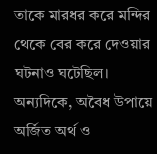তাকে মারধর করে মন্দির থেকে বের করে দেওয়ার ঘটনাও ঘটেছিল। অন্যদিকে, অবৈধ উপায়ে অর্জিত অর্থ ও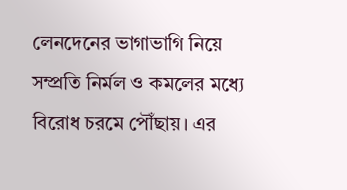লেনদেনের ভাগাভাগি নিয়ে সম্প্রতি নির্মল ও কমলের মধ্যে বিরোধ চরমে পৌঁছায়। এর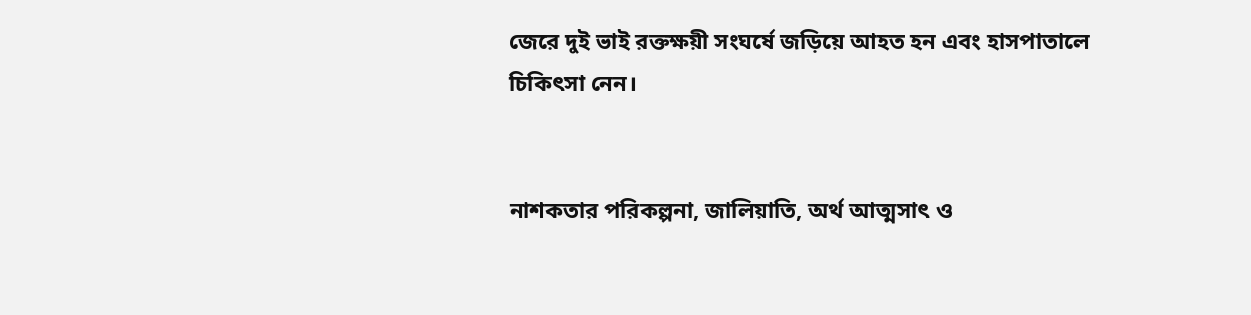জেরে দুই ভাই রক্তক্ষয়ী সংঘর্ষে জড়িয়ে আহত হন এবং হাসপাতালে চিকিৎসা নেন।


নাশকতার পরিকল্পনা, জালিয়াতি, অর্থ আত্মসাৎ ও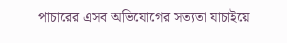পাচারের এসব অভিযোগের সত্যতা যাচাইয়ে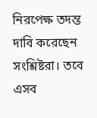নিরপেক্ষ তদন্ত দাবি করেছেন সংশ্লিষ্টরা। তবে এসব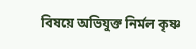বিষয়ে অভিযুক্ত নির্মল কৃষ্ণ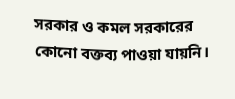সরকার ও কমল সরকারের কোনো বক্তব্য পাওয়া যায়নি।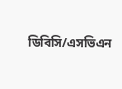ডিবিসি/এসভিএন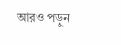আরও পড়ুন